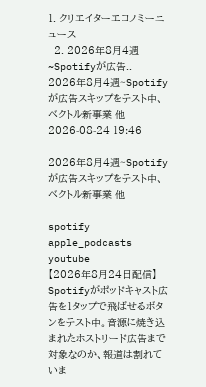1. クリエイターエコノミーニュース
  2. 2026年8月4週~Spotifyが広告..
2026年8月4週~Spotifyが広告スキップをテスト中、ベクトル新事業 他
2026-08-24 19:46

2026年8月4週~Spotifyが広告スキップをテスト中、ベクトル新事業 他

spotify apple_podcasts youtube
【2026年8月24日配信】Spotifyがポッドキャスト広告を1タップで飛ばせるボタンをテスト中。音源に焼き込まれたホストリード広告まで対象なのか、報道は割れていま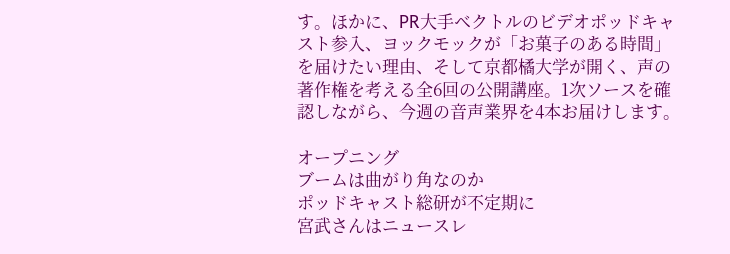す。ほかに、PR大手ベクトルのビデオポッドキャスト参入、ヨックモックが「お菓子のある時間」を届けたい理由、そして京都橘大学が開く、声の著作権を考える全6回の公開講座。1次ソースを確認しながら、今週の音声業界を4本お届けします。

オープニング
ブームは曲がり角なのか
ポッドキャスト総研が不定期に
宮武さんはニュースレ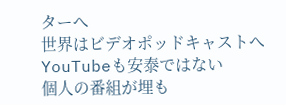ターへ
世界はビデオポッドキャストへ
YouTubeも安泰ではない
個人の番組が埋も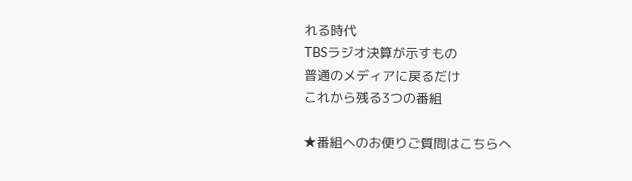れる時代
TBSラジオ決算が示すもの
普通のメディアに戻るだけ
これから残る3つの番組

★番組へのお便りご質問はこちらへ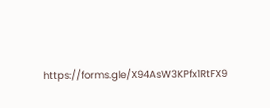https://forms.gle/X94AsW3KPfx1RtFX9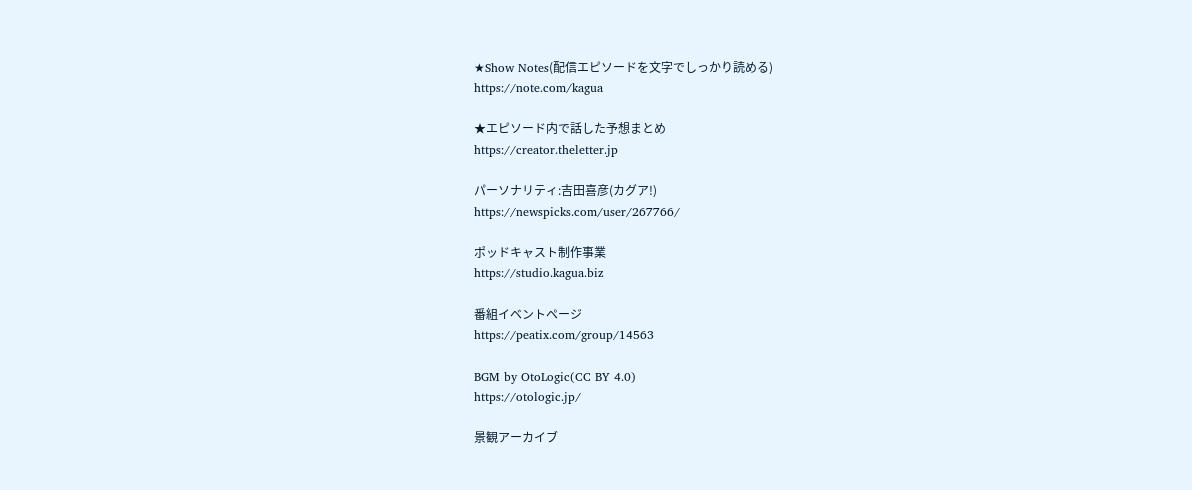★Show Notes(配信エピソードを文字でしっかり読める)
https://note.com/kagua

★エピソード内で話した予想まとめ
https://creator.theletter.jp

パーソナリティ:吉田喜彦(カグア!)
https://newspicks.com/user/267766/

ポッドキャスト制作事業
https://studio.kagua.biz

番組イベントページ
https://peatix.com/group/14563

BGM by OtoLogic(CC BY 4.0)
https://otologic.jp/

景観アーカイブ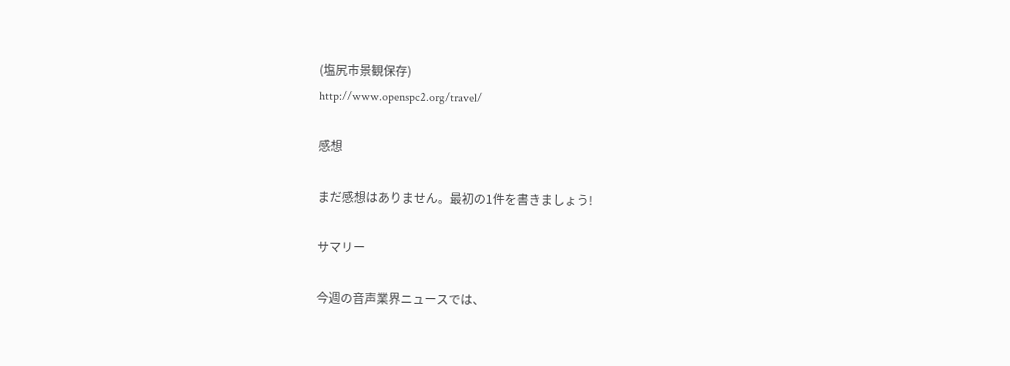(塩尻市景観保存)
http://www.openspc2.org/travel/

感想

まだ感想はありません。最初の1件を書きましょう!

サマリー

今週の音声業界ニュースでは、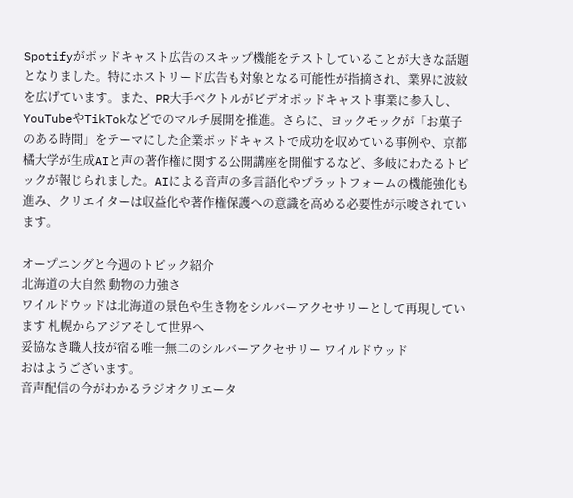Spotifyがポッドキャスト広告のスキップ機能をテストしていることが大きな話題となりました。特にホストリード広告も対象となる可能性が指摘され、業界に波紋を広げています。また、PR大手ベクトルがビデオポッドキャスト事業に参入し、YouTubeやTikTokなどでのマルチ展開を推進。さらに、ヨックモックが「お菓子のある時間」をテーマにした企業ポッドキャストで成功を収めている事例や、京都橘大学が生成AIと声の著作権に関する公開講座を開催するなど、多岐にわたるトピックが報じられました。AIによる音声の多言語化やプラットフォームの機能強化も進み、クリエイターは収益化や著作権保護への意識を高める必要性が示唆されています。

オープニングと今週のトピック紹介
北海道の大自然 動物の力強さ
ワイルドウッドは北海道の景色や生き物をシルバーアクセサリーとして再現しています 札幌からアジアそして世界へ
妥協なき職人技が宿る唯一無二のシルバーアクセサリー ワイルドウッド
おはようございます。
音声配信の今がわかるラジオクリエータ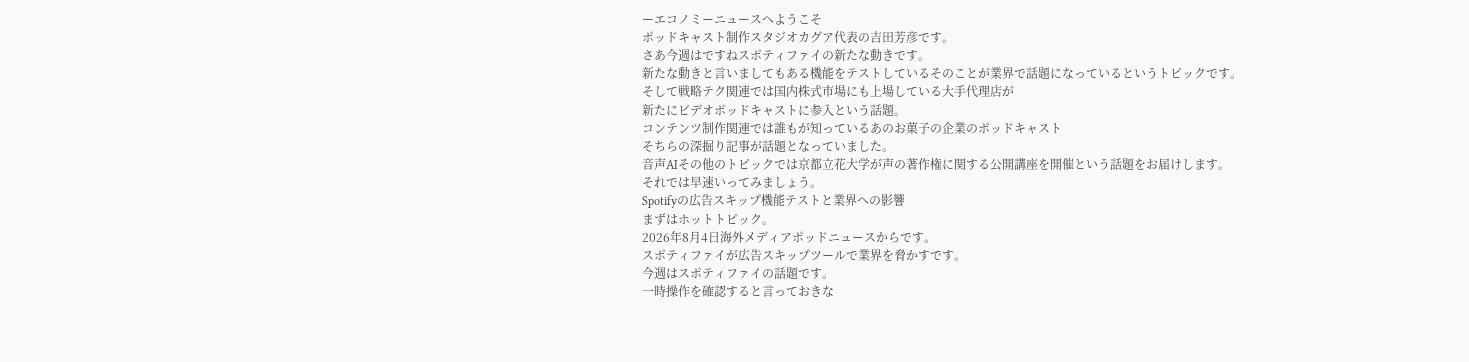ーエコノミーニュースへようこそ
ポッドキャスト制作スタジオカグア代表の吉田芳彦です。
さあ今週はですねスポティファイの新たな動きです。
新たな動きと言いましてもある機能をテストしているそのことが業界で話題になっているというトピックです。
そして戦略テク関連では国内株式市場にも上場している大手代理店が
新たにビデオポッドキャストに参入という話題。
コンテンツ制作関連では誰もが知っているあのお菓子の企業のポッドキャスト
そちらの深掘り記事が話題となっていました。
音声AIその他のトピックでは京都立花大学が声の著作権に関する公開講座を開催という話題をお届けします。
それでは早速いってみましょう。
Spotifyの広告スキップ機能テストと業界への影響
まずはホットトピック。
2026年8月4日海外メディアポッドニュースからです。
スポティファイが広告スキップツールで業界を脅かすです。
今週はスポティファイの話題です。
一時操作を確認すると言っておきな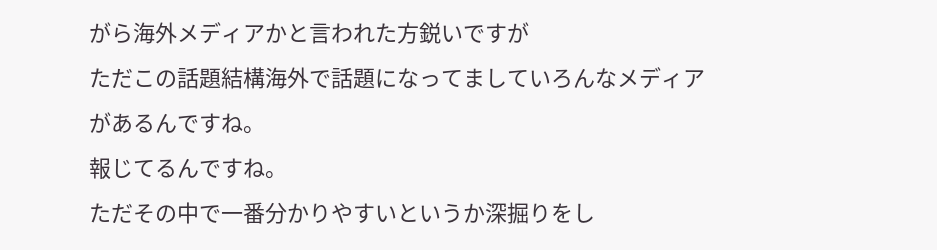がら海外メディアかと言われた方鋭いですが
ただこの話題結構海外で話題になってましていろんなメディアがあるんですね。
報じてるんですね。
ただその中で一番分かりやすいというか深掘りをし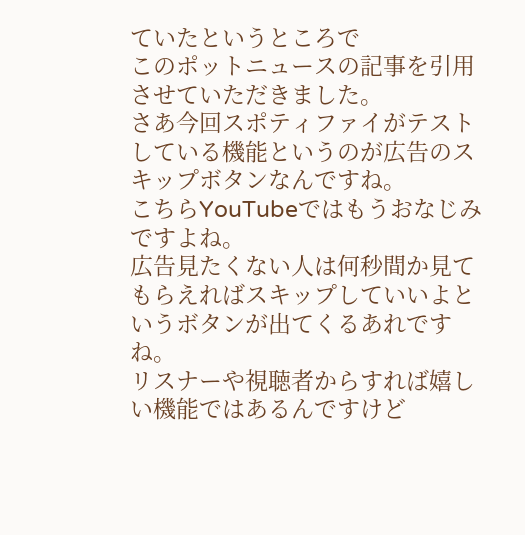ていたというところで
このポットニュースの記事を引用させていただきました。
さあ今回スポティファイがテストしている機能というのが広告のスキップボタンなんですね。
こちらYouTubeではもうおなじみですよね。
広告見たくない人は何秒間か見てもらえればスキップしていいよというボタンが出てくるあれですね。
リスナーや視聴者からすれば嬉しい機能ではあるんですけど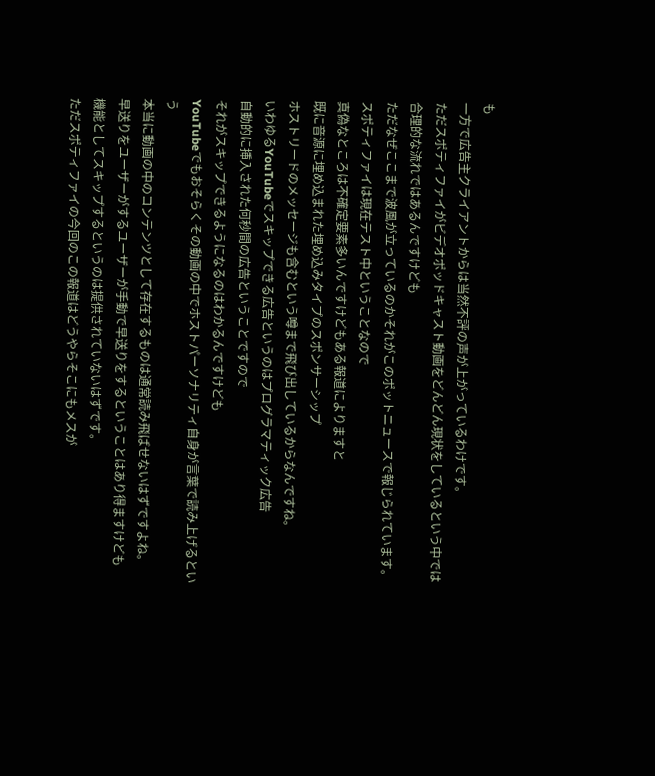も
一方で広告主クライアントからは当然不評の声が上がっているわけです。
ただスポティファイがビデオポッドキャスト動画をどんどん現状をしているという中では合理的な流れではあるんですけども
ただなぜここまで波風が立っているのかそれがこのポットニュースで報じられています。
スポティファイは現在テスト中ということなので
真偽なところは不確定要素多いんですけどもある報道によりますと
既に音源に埋め込まれた埋め込みタイプのスポンサーシップ
ホストリードのメッセージも含むという噂まで飛び出しているからなんですね。
いわゆるYouTubeでスキップできる広告というのはプログラマティック広告
自動的に挿入された何秒間の広告ということですので
それがスキップできるようになるのはわかるんですけども
YouTubeでもおそらくその動画の中でホストパーソナリティ自身が言葉で読み上げるという
本当に動画の中のコンテンツとして存在するものは通常読み飛ばせないはずですよね。
早送りをユーザーがするユーザーが手動で早送りをするということはあり得ますけども
機能としてスキップするというのは提供されていないはずです。
ただスポティファイの今回のこの報道はどうやらそこにもメスが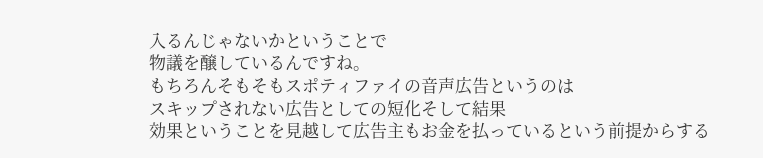入るんじゃないかということで
物議を醸しているんですね。
もちろんそもそもスポティファイの音声広告というのは
スキップされない広告としての短化そして結果
効果ということを見越して広告主もお金を払っているという前提からする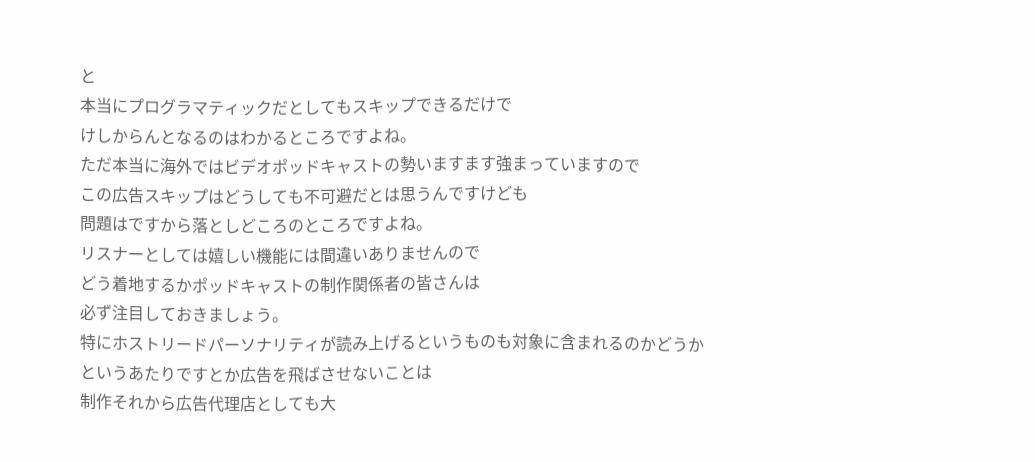と
本当にプログラマティックだとしてもスキップできるだけで
けしからんとなるのはわかるところですよね。
ただ本当に海外ではビデオポッドキャストの勢いますます強まっていますので
この広告スキップはどうしても不可避だとは思うんですけども
問題はですから落としどころのところですよね。
リスナーとしては嬉しい機能には間違いありませんので
どう着地するかポッドキャストの制作関係者の皆さんは
必ず注目しておきましょう。
特にホストリードパーソナリティが読み上げるというものも対象に含まれるのかどうか
というあたりですとか広告を飛ばさせないことは
制作それから広告代理店としても大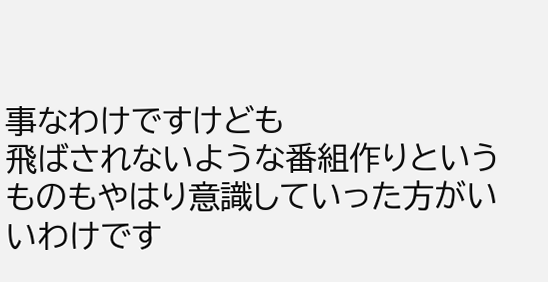事なわけですけども
飛ばされないような番組作りというものもやはり意識していった方がいいわけです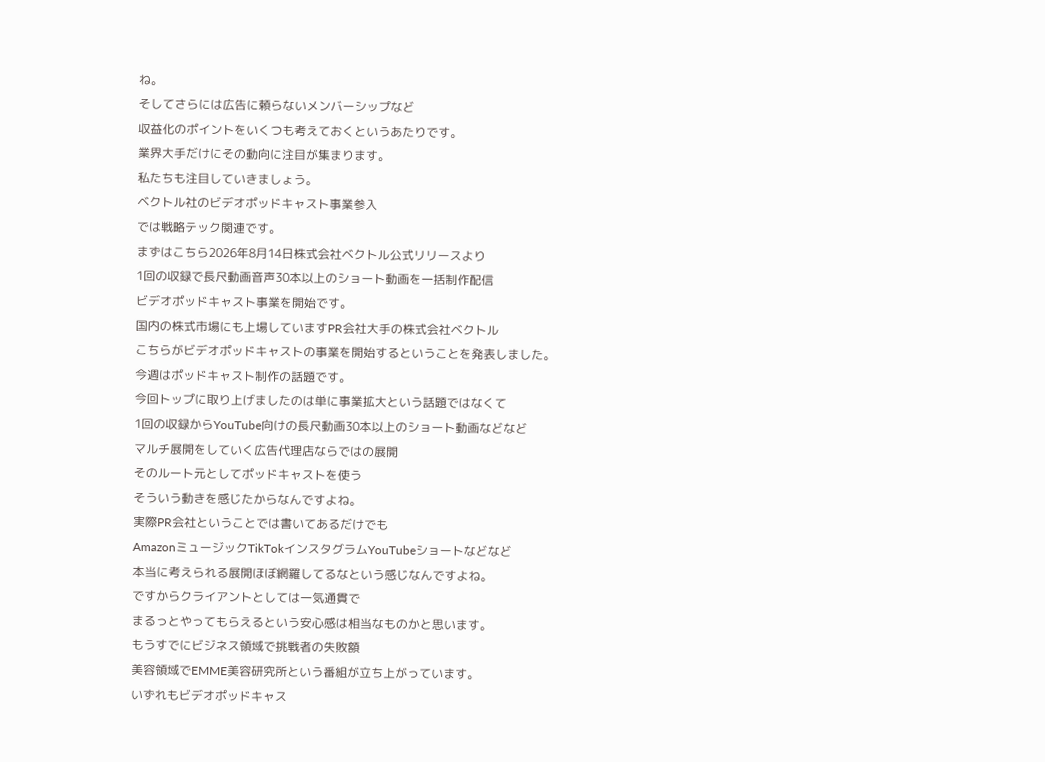ね。
そしてさらには広告に頼らないメンバーシップなど
収益化のポイントをいくつも考えておくというあたりです。
業界大手だけにその動向に注目が集まります。
私たちも注目していきましょう。
ベクトル社のビデオポッドキャスト事業参入
では戦略テック関連です。
まずはこちら2026年8月14日株式会社ベクトル公式リリースより
1回の収録で長尺動画音声30本以上のショート動画を一括制作配信
ビデオポッドキャスト事業を開始です。
国内の株式市場にも上場していますPR会社大手の株式会社ベクトル
こちらがビデオポッドキャストの事業を開始するということを発表しました。
今週はポッドキャスト制作の話題です。
今回トップに取り上げましたのは単に事業拡大という話題ではなくて
1回の収録からYouTube向けの長尺動画30本以上のショート動画などなど
マルチ展開をしていく広告代理店ならではの展開
そのルート元としてポッドキャストを使う
そういう動きを感じたからなんですよね。
実際PR会社ということでは書いてあるだけでも
AmazonミュージックTikTokインスタグラムYouTubeショートなどなど
本当に考えられる展開ほぼ網羅してるなという感じなんですよね。
ですからクライアントとしては一気通貫で
まるっとやってもらえるという安心感は相当なものかと思います。
もうすでにビジネス領域で挑戦者の失敗額
美容領域でEMME美容研究所という番組が立ち上がっています。
いずれもビデオポッドキャス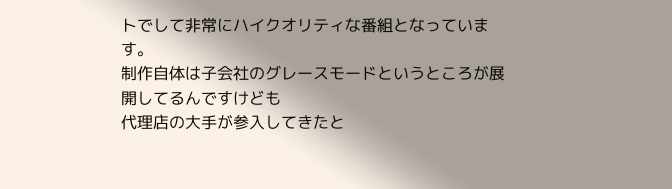トでして非常にハイクオリティな番組となっています。
制作自体は子会社のグレースモードというところが展開してるんですけども
代理店の大手が参入してきたと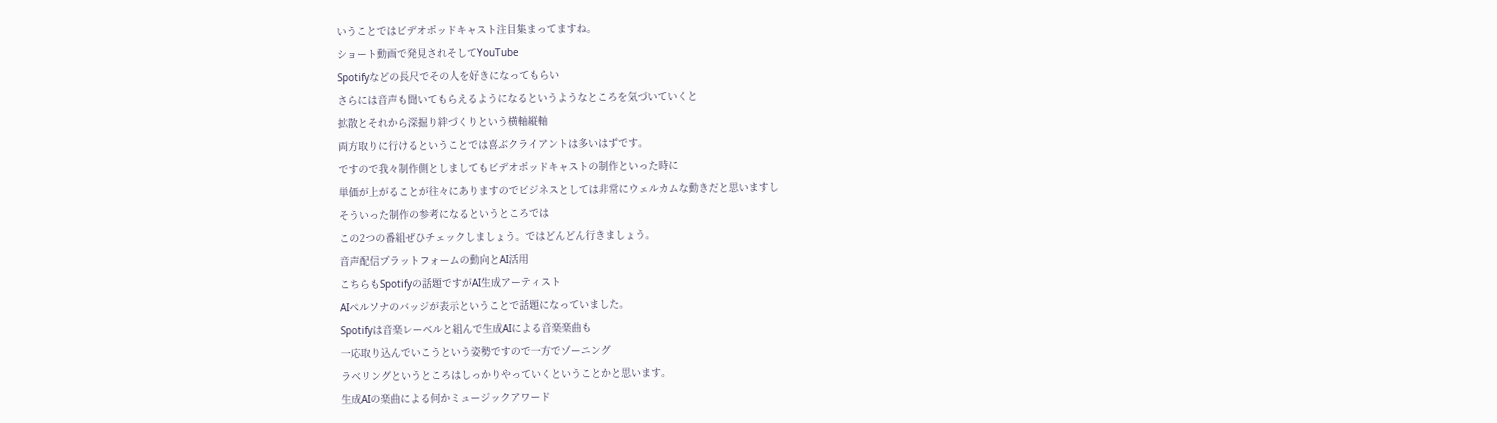いうことではビデオポッドキャスト注目集まってますね。
ショート動画で発見されそしてYouTube
Spotifyなどの長尺でその人を好きになってもらい
さらには音声も聞いてもらえるようになるというようなところを気づいていくと
拡散とそれから深掘り絆づくりという横軸縦軸
両方取りに行けるということでは喜ぶクライアントは多いはずです。
ですので我々制作側としましてもビデオポッドキャストの制作といった時に
単価が上がることが往々にありますのでビジネスとしては非常にウェルカムな動きだと思いますし
そういった制作の参考になるというところでは
この2つの番組ぜひチェックしましょう。ではどんどん行きましょう。
音声配信プラットフォームの動向とAI活用
こちらもSpotifyの話題ですがAI生成アーティスト
AIペルソナのバッジが表示ということで話題になっていました。
Spotifyは音楽レーベルと組んで生成AIによる音楽楽曲も
一応取り込んでいこうという姿勢ですので一方でゾーニング
ラベリングというところはしっかりやっていくということかと思います。
生成AIの楽曲による何かミュージックアワード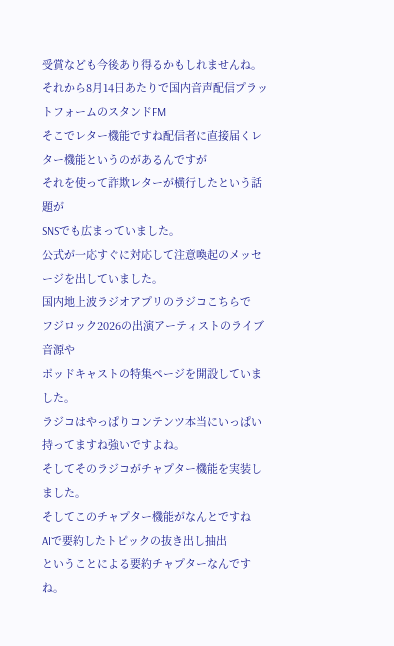受賞なども今後あり得るかもしれませんね。
それから8月14日あたりで国内音声配信プラットフォームのスタンドFM
そこでレター機能ですね配信者に直接届くレター機能というのがあるんですが
それを使って詐欺レターが横行したという話題が
SNSでも広まっていました。
公式が一応すぐに対応して注意喚起のメッセージを出していました。
国内地上波ラジオアプリのラジコこちらで
フジロック2026の出演アーティストのライブ音源や
ポッドキャストの特集ページを開設していました。
ラジコはやっぱりコンテンツ本当にいっぱい持ってますね強いですよね。
そしてそのラジコがチャプター機能を実装しました。
そしてこのチャプター機能がなんとですね
AIで要約したトピックの抜き出し抽出
ということによる要約チャプターなんですね。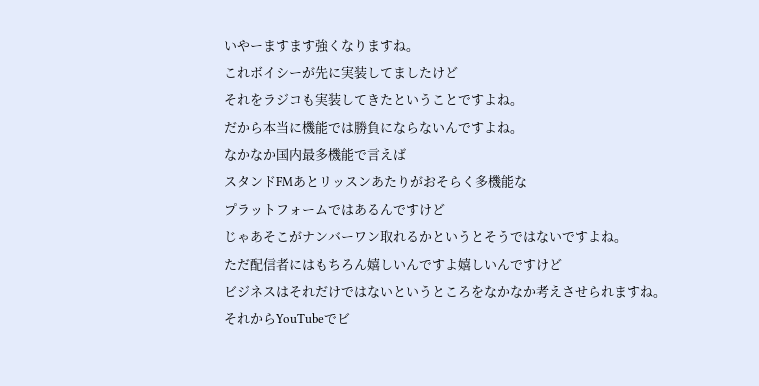いやーますます強くなりますね。
これボイシーが先に実装してましたけど
それをラジコも実装してきたということですよね。
だから本当に機能では勝負にならないんですよね。
なかなか国内最多機能で言えば
スタンドFMあとリッスンあたりがおそらく多機能な
プラットフォームではあるんですけど
じゃあそこがナンバーワン取れるかというとそうではないですよね。
ただ配信者にはもちろん嬉しいんですよ嬉しいんですけど
ビジネスはそれだけではないというところをなかなか考えさせられますね。
それからYouTubeでビ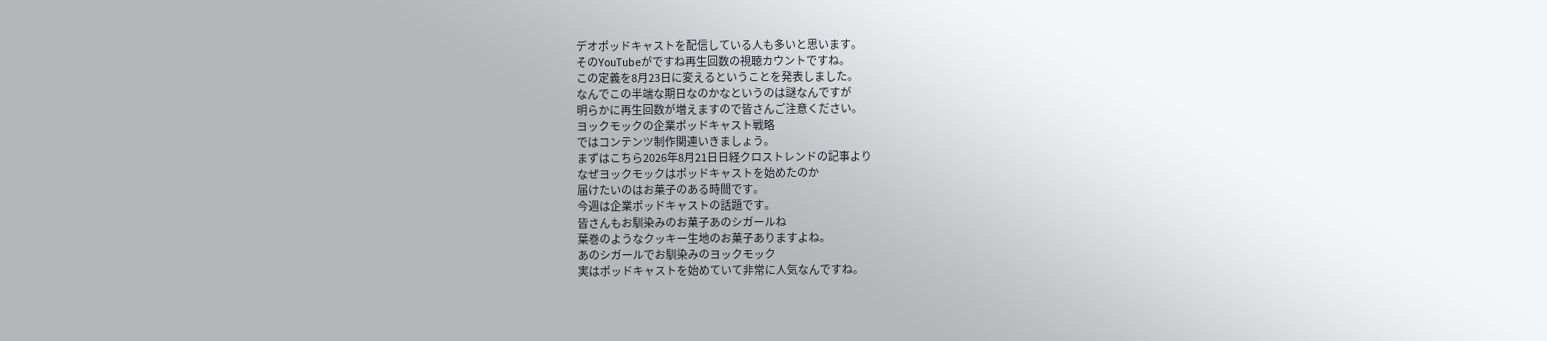デオポッドキャストを配信している人も多いと思います。
そのYouTubeがですね再生回数の視聴カウントですね。
この定義を8月23日に変えるということを発表しました。
なんでこの半端な期日なのかなというのは謎なんですが
明らかに再生回数が増えますので皆さんご注意ください。
ヨックモックの企業ポッドキャスト戦略
ではコンテンツ制作関連いきましょう。
まずはこちら2026年8月21日日経クロストレンドの記事より
なぜヨックモックはポッドキャストを始めたのか
届けたいのはお菓子のある時間です。
今週は企業ポッドキャストの話題です。
皆さんもお馴染みのお菓子あのシガールね
葉巻のようなクッキー生地のお菓子ありますよね。
あのシガールでお馴染みのヨックモック
実はポッドキャストを始めていて非常に人気なんですね。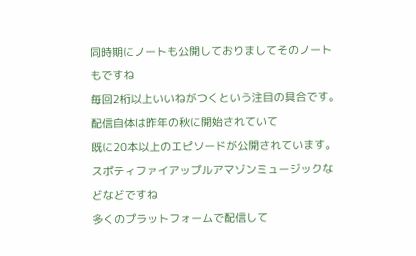同時期にノートも公開しておりましてそのノートもですね
毎回2桁以上いいねがつくという注目の具合です。
配信自体は昨年の秋に開始されていて
既に20本以上のエピソードが公開されています。
スポティファイアップルアマゾンミュージックなどなどですね
多くのプラットフォームで配信して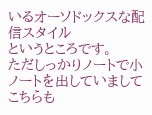いるオーソドックスな配信スタイル
というところです。
ただしっかりノートで小ノートを出していまして
こちらも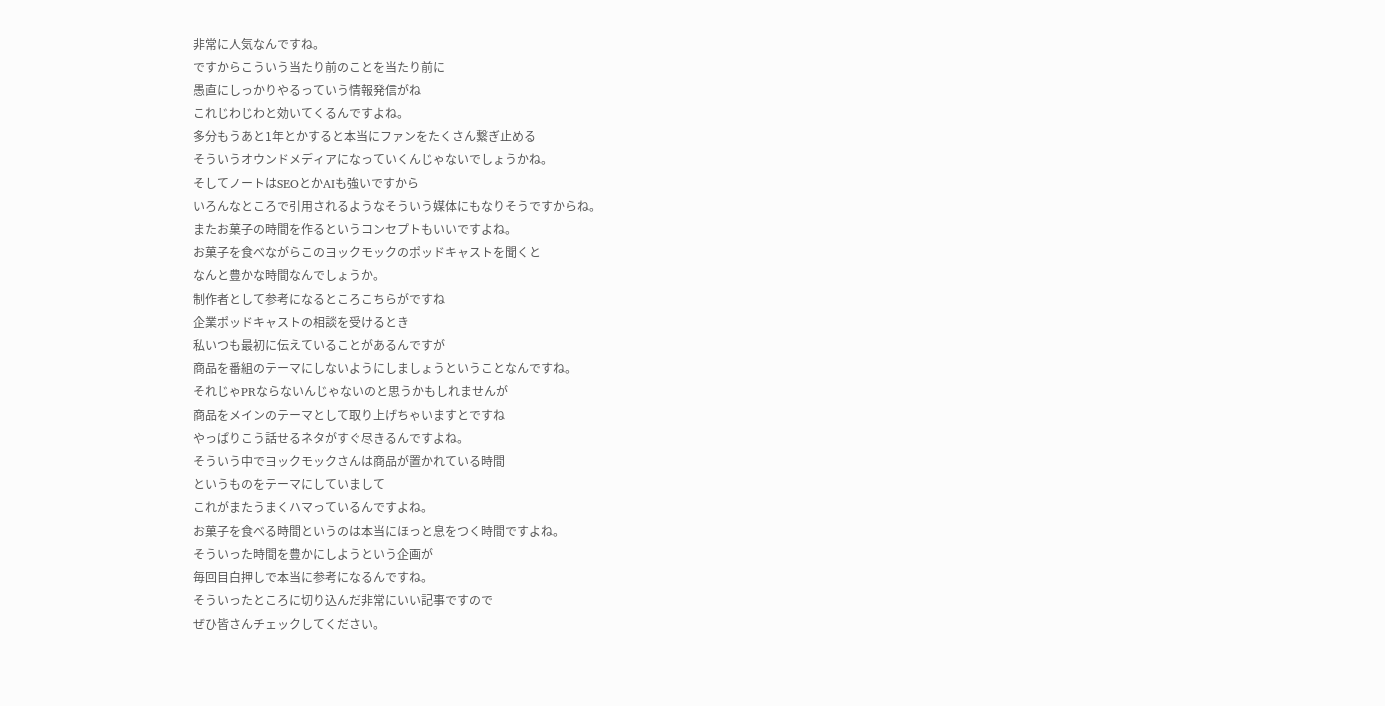非常に人気なんですね。
ですからこういう当たり前のことを当たり前に
愚直にしっかりやるっていう情報発信がね
これじわじわと効いてくるんですよね。
多分もうあと1年とかすると本当にファンをたくさん繋ぎ止める
そういうオウンドメディアになっていくんじゃないでしょうかね。
そしてノートはSEOとかAIも強いですから
いろんなところで引用されるようなそういう媒体にもなりそうですからね。
またお菓子の時間を作るというコンセプトもいいですよね。
お菓子を食べながらこのヨックモックのポッドキャストを聞くと
なんと豊かな時間なんでしょうか。
制作者として参考になるところこちらがですね
企業ポッドキャストの相談を受けるとき
私いつも最初に伝えていることがあるんですが
商品を番組のテーマにしないようにしましょうということなんですね。
それじゃPRならないんじゃないのと思うかもしれませんが
商品をメインのテーマとして取り上げちゃいますとですね
やっぱりこう話せるネタがすぐ尽きるんですよね。
そういう中でヨックモックさんは商品が置かれている時間
というものをテーマにしていまして
これがまたうまくハマっているんですよね。
お菓子を食べる時間というのは本当にほっと息をつく時間ですよね。
そういった時間を豊かにしようという企画が
毎回目白押しで本当に参考になるんですね。
そういったところに切り込んだ非常にいい記事ですので
ぜひ皆さんチェックしてください。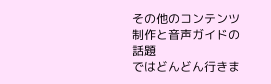その他のコンテンツ制作と音声ガイドの話題
ではどんどん行きま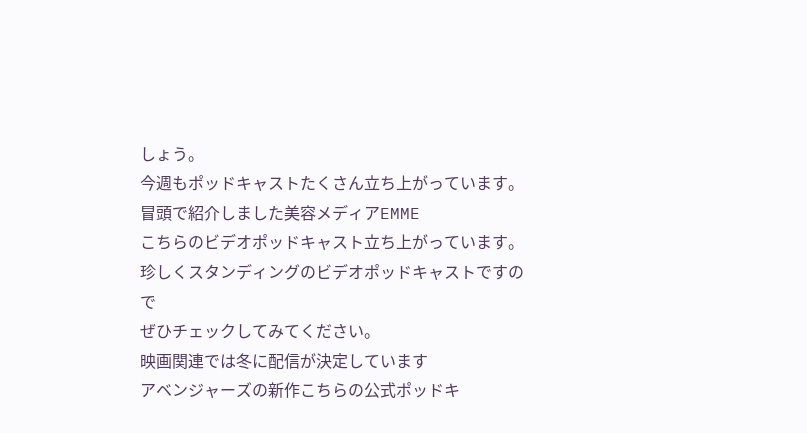しょう。
今週もポッドキャストたくさん立ち上がっています。
冒頭で紹介しました美容メディアEMME
こちらのビデオポッドキャスト立ち上がっています。
珍しくスタンディングのビデオポッドキャストですので
ぜひチェックしてみてください。
映画関連では冬に配信が決定しています
アベンジャーズの新作こちらの公式ポッドキ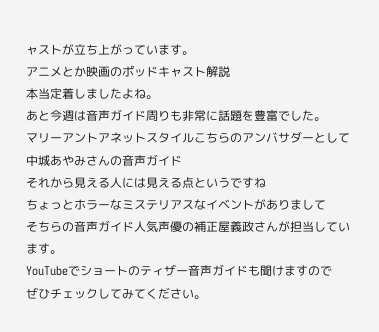ャストが立ち上がっています。
アニメとか映画のポッドキャスト解説
本当定着しましたよね。
あと今週は音声ガイド周りも非常に話題を豊富でした。
マリーアントアネットスタイルこちらのアンバサダーとして
中城あやみさんの音声ガイド
それから見える人には見える点というですね
ちょっとホラーなミステリアスなイベントがありまして
そちらの音声ガイド人気声優の補正屋義政さんが担当しています。
YouTubeでショートのティザー音声ガイドも聞けますので
ぜひチェックしてみてください。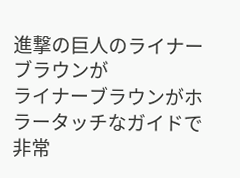進撃の巨人のライナーブラウンが
ライナーブラウンがホラータッチなガイドで
非常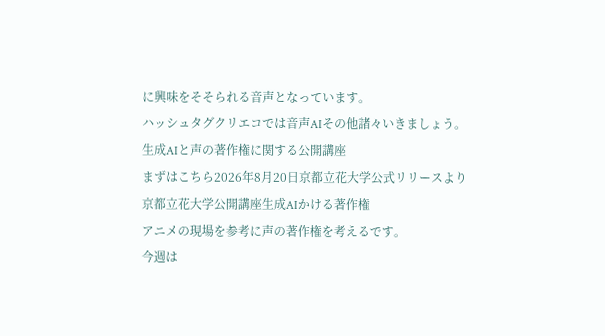に興味をそそられる音声となっています。
ハッシュタグクリエコでは音声AIその他諸々いきましょう。
生成AIと声の著作権に関する公開講座
まずはこちら2026年8月20日京都立花大学公式リリースより
京都立花大学公開講座生成AIかける著作権
アニメの現場を参考に声の著作権を考えるです。
今週は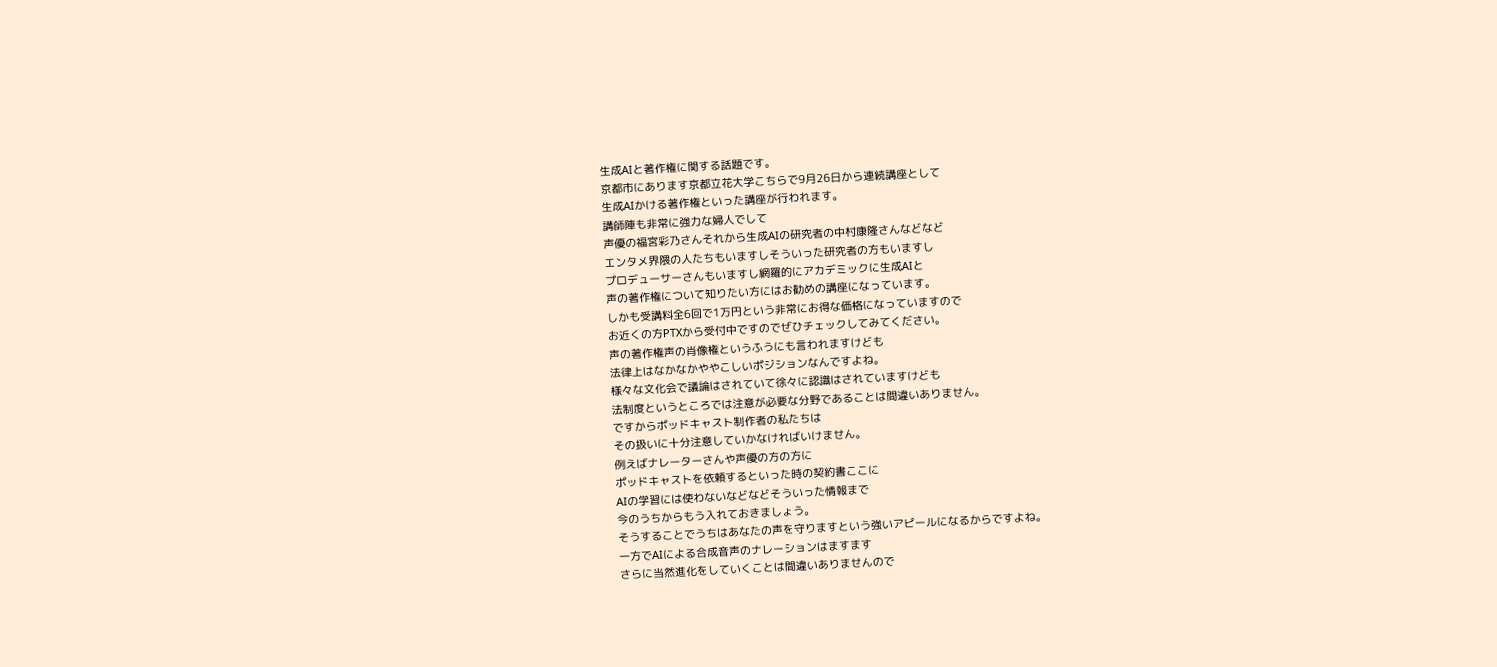生成AIと著作権に関する話題です。
京都市にあります京都立花大学こちらで9月26日から連続講座として
生成AIかける著作権といった講座が行われます。
講師陣も非常に強力な婦人でして
声優の福宮彩乃さんそれから生成AIの研究者の中村康隆さんなどなど
エンタメ界隈の人たちもいますしそういった研究者の方もいますし
プロデューサーさんもいますし網羅的にアカデミックに生成AIと
声の著作権について知りたい方にはお勧めの講座になっています。
しかも受講料全6回で1万円という非常にお得な価格になっていますので
お近くの方PTXから受付中ですのでぜひチェックしてみてください。
声の著作権声の肖像権というふうにも言われますけども
法律上はなかなかややこしいポジションなんですよね。
様々な文化会で議論はされていて徐々に認識はされていますけども
法制度というところでは注意が必要な分野であることは間違いありません。
ですからポッドキャスト制作者の私たちは
その扱いに十分注意していかなければいけません。
例えばナレーターさんや声優の方の方に
ポッドキャストを依頼するといった時の契約書ここに
AIの学習には使わないなどなどそういった情報まで
今のうちからもう入れておきましょう。
そうすることでうちはあなたの声を守りますという強いアピールになるからですよね。
一方でAIによる合成音声のナレーションはますます
さらに当然進化をしていくことは間違いありませんので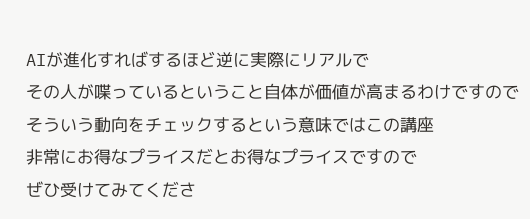AIが進化すればするほど逆に実際にリアルで
その人が喋っているということ自体が価値が高まるわけですので
そういう動向をチェックするという意味ではこの講座
非常にお得なプライスだとお得なプライスですので
ぜひ受けてみてくださ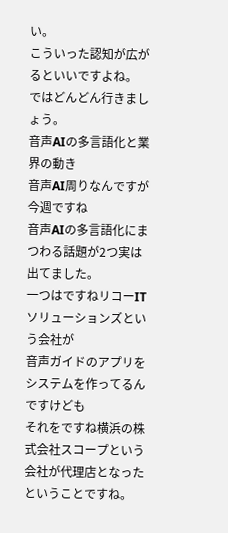い。
こういった認知が広がるといいですよね。
ではどんどん行きましょう。
音声AIの多言語化と業界の動き
音声AI周りなんですが今週ですね
音声AIの多言語化にまつわる話題が2つ実は出てました。
一つはですねリコーITソリューションズという会社が
音声ガイドのアプリをシステムを作ってるんですけども
それをですね横浜の株式会社スコープという会社が代理店となったということですね。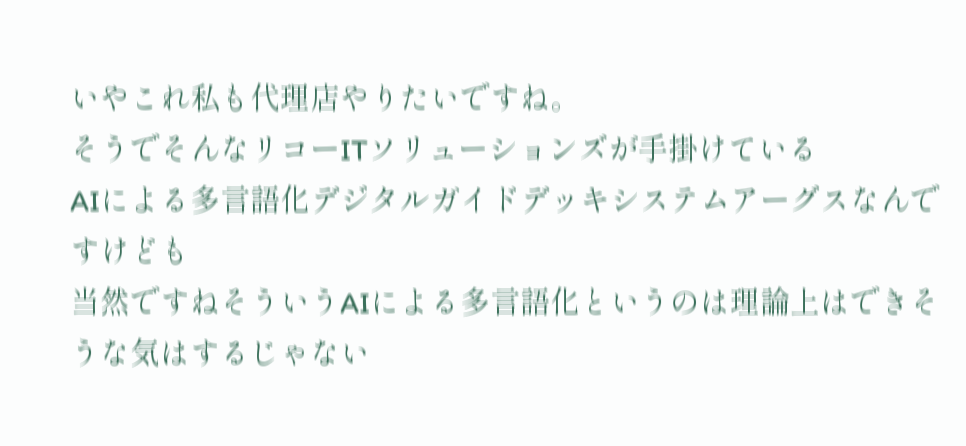いやこれ私も代理店やりたいですね。
そうでそんなリコーITソリューションズが手掛けている
AIによる多言語化デジタルガイドデッキシステムアーグスなんですけども
当然ですねそういうAIによる多言語化というのは理論上はできそうな気はするじゃない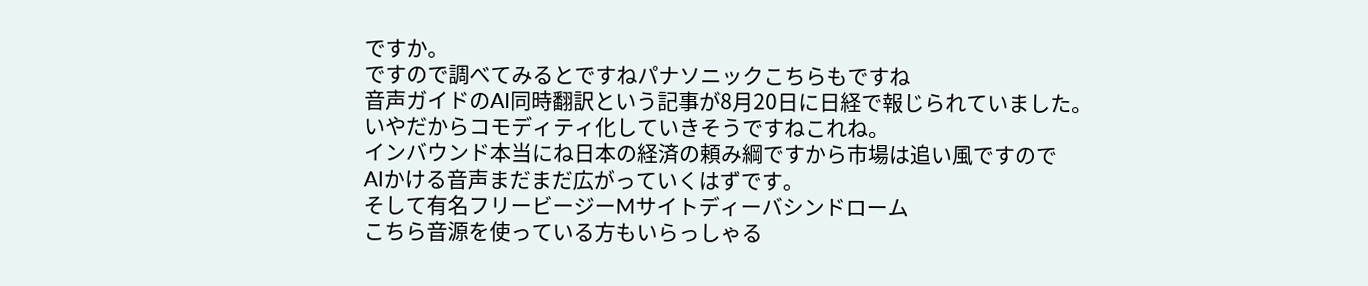ですか。
ですので調べてみるとですねパナソニックこちらもですね
音声ガイドのAI同時翻訳という記事が8月20日に日経で報じられていました。
いやだからコモディティ化していきそうですねこれね。
インバウンド本当にね日本の経済の頼み綱ですから市場は追い風ですので
AIかける音声まだまだ広がっていくはずです。
そして有名フリービージーMサイトディーバシンドローム
こちら音源を使っている方もいらっしゃる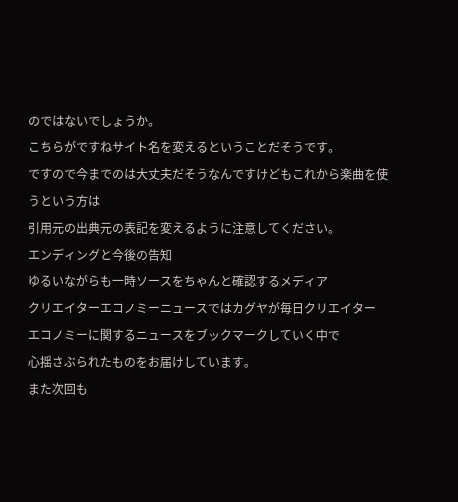のではないでしょうか。
こちらがですねサイト名を変えるということだそうです。
ですので今までのは大丈夫だそうなんですけどもこれから楽曲を使うという方は
引用元の出典元の表記を変えるように注意してください。
エンディングと今後の告知
ゆるいながらも一時ソースをちゃんと確認するメディア
クリエイターエコノミーニュースではカグヤが毎日クリエイター
エコノミーに関するニュースをブックマークしていく中で
心揺さぶられたものをお届けしています。
また次回も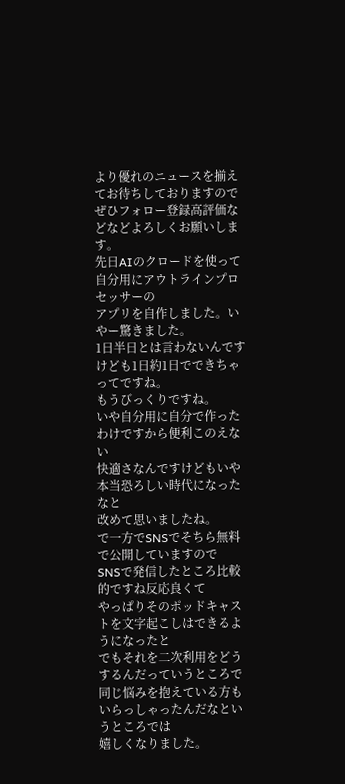より優れのニュースを揃えてお待ちしておりますので
ぜひフォロー登録高評価などなどよろしくお願いします。
先日AIのクロードを使って自分用にアウトラインプロセッサーの
アプリを自作しました。いやー驚きました。
1日半日とは言わないんですけども1日約1日でできちゃってですね。
もうびっくりですね。
いや自分用に自分で作ったわけですから便利このえない
快適さなんですけどもいや本当恐ろしい時代になったなと
改めて思いましたね。
で一方でSNSでそちら無料で公開していますので
SNSで発信したところ比較的ですね反応良くて
やっぱりそのポッドキャストを文字起こしはできるようになったと
でもそれを二次利用をどうするんだっていうところで
同じ悩みを抱えている方もいらっしゃったんだなというところでは
嬉しくなりました。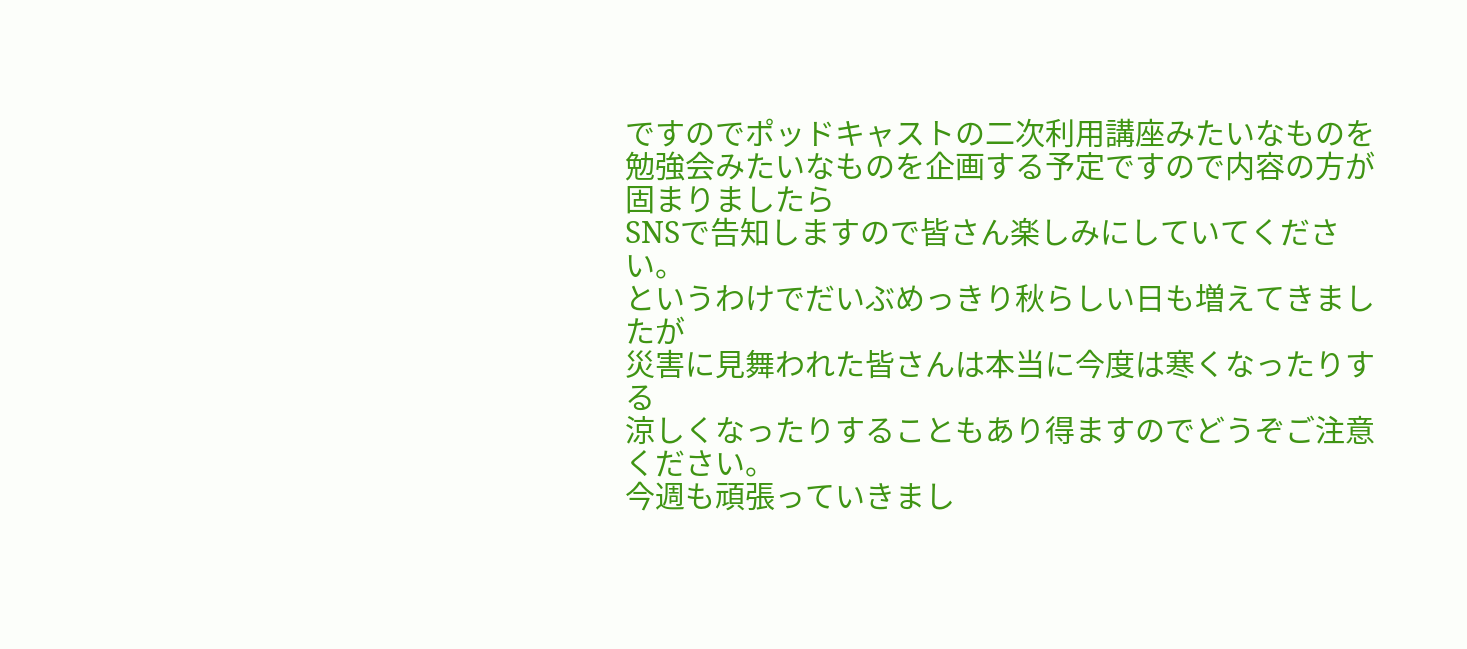ですのでポッドキャストの二次利用講座みたいなものを
勉強会みたいなものを企画する予定ですので内容の方が固まりましたら
SNSで告知しますので皆さん楽しみにしていてください。
というわけでだいぶめっきり秋らしい日も増えてきましたが
災害に見舞われた皆さんは本当に今度は寒くなったりする
涼しくなったりすることもあり得ますのでどうぞご注意ください。
今週も頑張っていきまし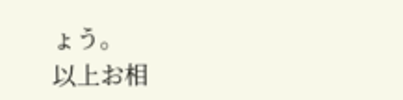ょう。
以上お相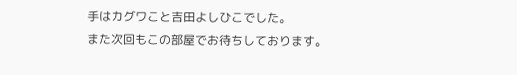手はカグワこと吉田よしひこでした。
また次回もこの部屋でお待ちしております。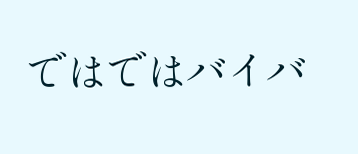ではではバイバ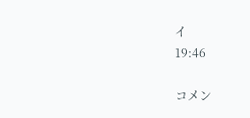イ
19:46

コメン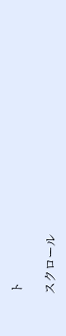ト

スクロール